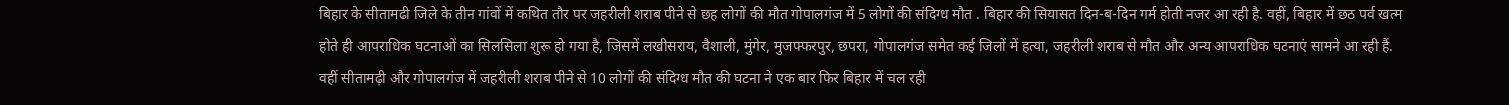बिहार के सीतामढी जिले के तीन गांवों में कथित तौर पर जहरीली शराब पीने से छह लोगों की मौत गोपालगंज में 5 लोगों की संदिग्ध मौत . बिहार की सियासत दिन-ब-दिन गर्म होती नजर आ रही है. वहीं, बिहार में छठ पर्व खत्म होते ही आपराधिक घटनाओं का सिलसिला शुरू हो गया है, जिसमें लखीसराय, वैशाली, मुंगेर, मुजफ्फरपुर, छपरा, गोपालगंज समेत कई जिलों में हत्या, जहरीली शराब से मौत और अन्य आपराधिक घटनाएं सामने आ रही हैं. वहीं सीतामढ़ी और गोपालगंज में जहरीली शराब पीने से 10 लोगों की संदिग्ध मौत की घटना ने एक बार फिर बिहार में चल रही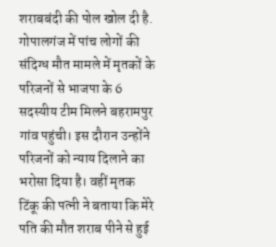शराबबंदी की पोल खोल दी है.
गोपालगंज में पांच लोगों की संदिग्ध मौत मामले में मृतकों के परिजनों से भाजपा के 6 सदस्यीय टीम मिलने बहरामपुर गांव पहुंची। इस दौरान उन्होंने परिजनों को न्याय दिलाने का भरोसा दिया है। वहीं मृतक टिंकू की पत्नी ने बताया कि मेरे पति की मौत शराब पीने से हुई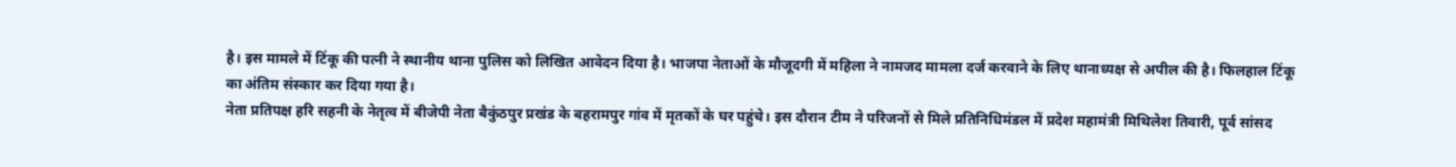है। इस मामले में टिंकू की पत्नी ने स्थानीय थाना पुलिस को लिखित आवेदन दिया है। भाजपा नेताओं के मौजूदगी में महिला ने नामजद मामला दर्ज करवाने के लिए थानाध्यक्ष से अपील की है। फिलहाल टिंकू का अंतिम संस्कार कर दिया गया है।
नेता प्रतिपक्ष हरि सहनी के नेतृत्व में बीजेपी नेता बैकुंठपुर प्रखंड के बहरामपुर गांव में मृतकों के घर पहुंचे। इस दौरान टीम ने परिजनों से मिले प्रतिनिधिमंडल में प्रदेश महामंत्री मिथिलेश तिवारी, पूर्व सांसद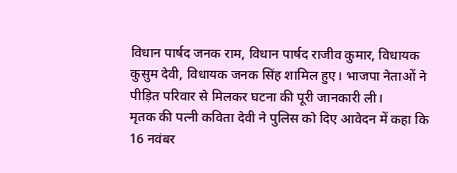विधान पार्षद जनक राम, विधान पार्षद राजीव कुमार, विधायक कुसुम देवी, विधायक जनक सिंह शामिल हुए। भाजपा नेताओं ने पीड़ित परिवार से मिलकर घटना की पूरी जानकारी ली।
मृतक की पत्नी कविता देवी ने पुलिस को दिए आवेदन में कहा कि 16 नवंबर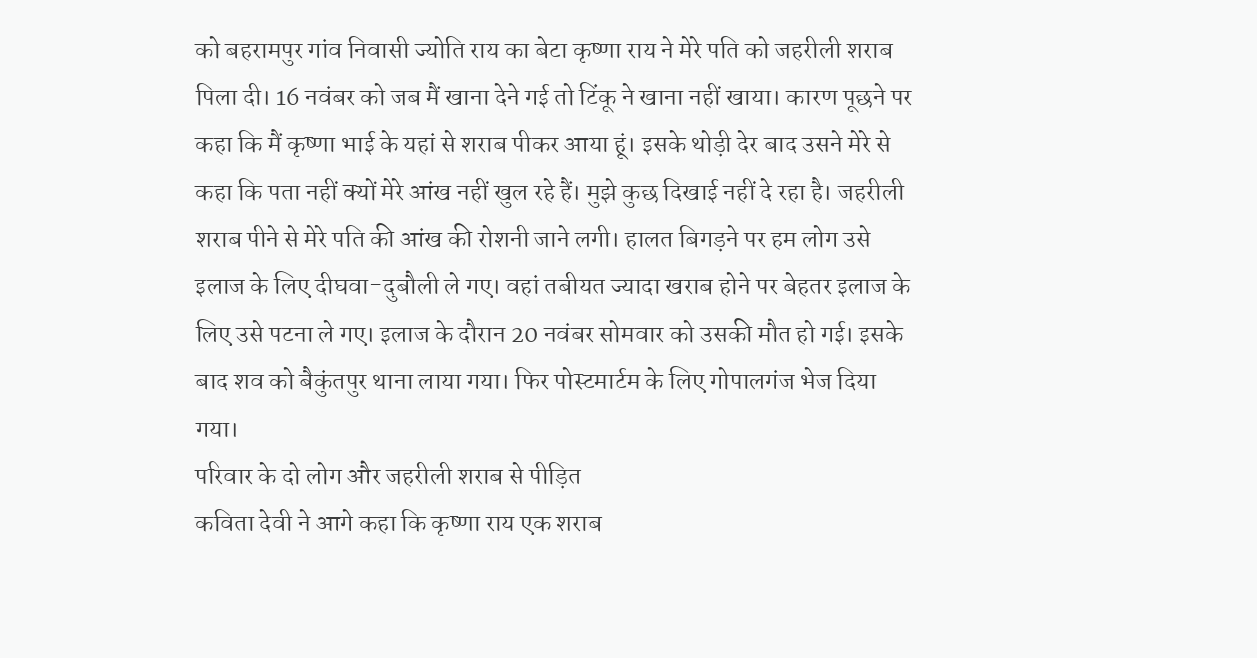को बहरामपुर गांव निवासी ज्योति राय का बेटा कृष्णा राय ने मेरे पति को जहरीली शराब पिला दी। 16 नवंबर को जब मैं खाना देने गई तो टिंकू ने खाना नहीं खाया। कारण पूछने पर कहा कि मैं कृष्णा भाई के यहां से शराब पीकर आया हूं। इसके थोड़ी देर बाद उसने मेरे से कहा कि पता नहीं क्यों मेरे आंख नहीं खुल रहे हैं। मुझे कुछ दिखाई नहीं दे रहा है। जहरीली शराब पीने से मेरे पति की आंख की रोशनी जाने लगी। हालत बिगड़ने पर हम लोग उसे इलाज के लिए दीघवा-दुबौली ले गए। वहां तबीयत ज्यादा खराब होने पर बेहतर इलाज के लिए उसे पटना ले गए। इलाज के दौरान 20 नवंबर सोमवार को उसकी मौत हो गई। इसके बाद शव को बैकुंतपुर थाना लाया गया। फिर पोस्टमार्टम के लिए गोपालगंज भेज दिया गया।
परिवार के दो लोग और जहरीली शराब से पीड़ित
कविता देवी ने आगे कहा कि कृष्णा राय एक शराब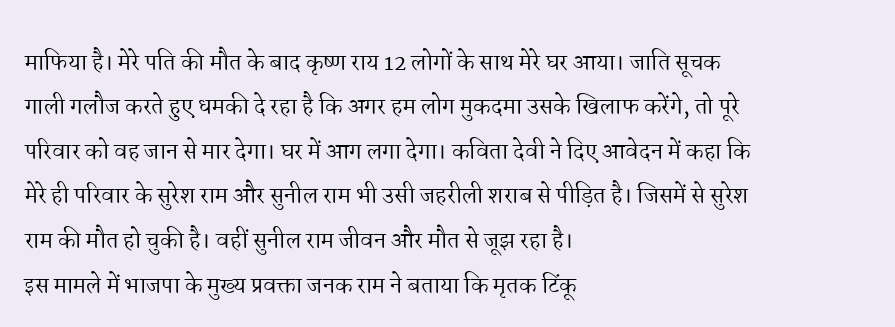माफिया है। मेरे पति की मौत के बाद कृष्ण राय 12 लोगों के साथ मेरे घर आया। जाति सूचक गाली गलौज करते हुए धमकी दे रहा है कि अगर हम लोग मुकदमा उसके खिलाफ करेंगे, तो पूरे परिवार को वह जान से मार देगा। घर में आग लगा देगा। कविता देवी ने दिए आवेदन में कहा कि मेरे ही परिवार के सुरेश राम और सुनील राम भी उसी जहरीली शराब से पीड़ित है। जिसमें से सुरेश राम की मौत हो चुकी है। वहीं सुनील राम जीवन और मौत से जूझ रहा है।
इस मामले में भाजपा के मुख्य प्रवक्ता जनक राम ने बताया कि मृतक टिंकू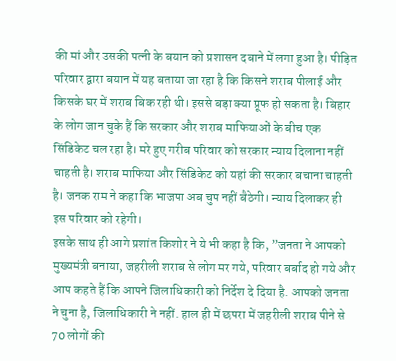की मां और उसकी पत्नी के बयान को प्रशासन दबाने में लगा हुआ है। पीड़ित परिवार द्वारा बयान में यह बताया जा रहा है कि किसने शराब पीलाई और किसके घर में शराब बिक रही थी। इससे बड़ा क्या प्रूफ हो सकता है। बिहार के लोग जान चुके हैं कि सरकार और शराब माफियाओं के बीच एक सिंडिकेट चल रहा है। मरे हुए गरीब परिवार को सरकार न्याय दिलाना नहीं चाहती है। शराब माफिया और सिंडिकेट को यहां की सरकार बचाना चाहती है। जनक राम ने कहा कि भाजपा अब चुप नहीं बैठेगी। न्याय दिलाकर ही इस परिवार को रहेगी।
इसके साथ ही आगे प्रशांत किशोर ने ये भी कहा है कि, ”जनता ने आपको मुख्यमंत्री बनाया, जहरीली शराब से लोग मर गये, परिवार बर्बाद हो गये और आप कहते हैं कि आपने जिलाधिकारी को निर्देश दे दिया है. आपको जनता ने चुना है, जिलाधिकारी ने नहीं. हाल ही में छपरा में जहरीली शराब पीने से 70 लोगों की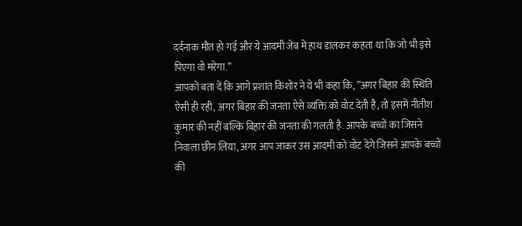दर्दनाक मौत हो गई और ये आदमी जेब में हाथ डालकर कहता था कि जो भी इसे पिएगा वो मरेगा.”
आपको बता दें कि आगे प्रशांत किशोर ने ये भी कहा कि, ”अगर बिहार की स्थिति ऐसी ही रही, अगर बिहार की जनता ऐसे व्यक्ति को वोट देती है, तो इसमें नीतीश कुमार की नहीं बल्कि बिहार की जनता की गलती है. आपके बच्चों का जिसने निवाला छीन लिया, अगर आप जाकर उस आदमी को वोट देंगे जिसने आपके बच्चों की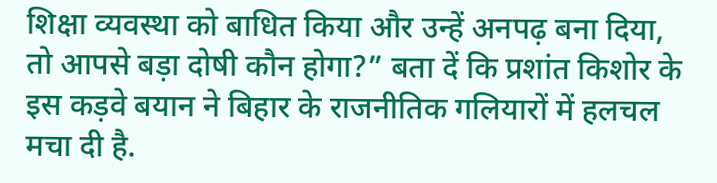शिक्षा व्यवस्था को बाधित किया और उन्हें अनपढ़ बना दिया, तो आपसे बड़ा दोषी कौन होगा?” बता दें कि प्रशांत किशोर के इस कड़वे बयान ने बिहार के राजनीतिक गलियारों में हलचल मचा दी है.